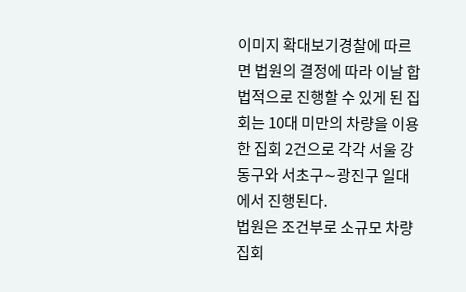이미지 확대보기경찰에 따르면 법원의 결정에 따라 이날 합법적으로 진행할 수 있게 된 집회는 10대 미만의 차량을 이용한 집회 2건으로 각각 서울 강동구와 서초구∼광진구 일대에서 진행된다.
법원은 조건부로 소규모 차량 집회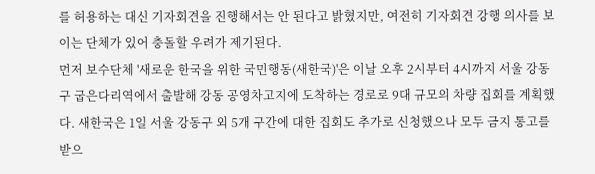를 허용하는 대신 기자회견을 진행해서는 안 된다고 밝혔지만, 여전히 기자회견 강행 의사를 보이는 단체가 있어 충돌할 우려가 제기된다.
먼저 보수단체 '새로운 한국을 위한 국민행동(새한국)'은 이날 오후 2시부터 4시까지 서울 강동구 굽은다리역에서 출발해 강동 공영차고지에 도착하는 경로로 9대 규모의 차량 집회를 계획했다. 새한국은 1일 서울 강동구 외 5개 구간에 대한 집회도 추가로 신청했으나 모두 금지 통고를 받으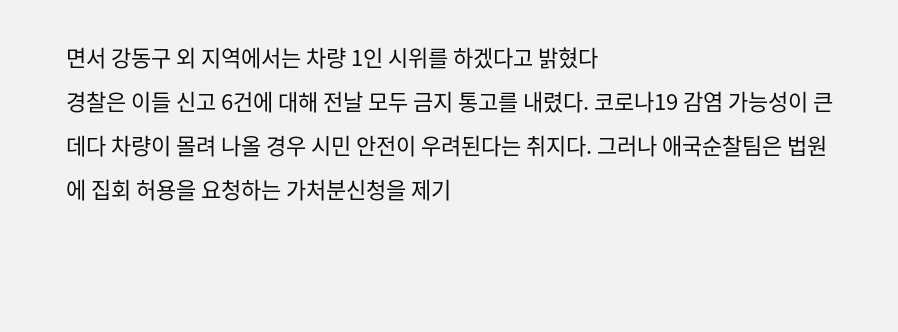면서 강동구 외 지역에서는 차량 1인 시위를 하겠다고 밝혔다
경찰은 이들 신고 6건에 대해 전날 모두 금지 통고를 내렸다. 코로나19 감염 가능성이 큰 데다 차량이 몰려 나올 경우 시민 안전이 우려된다는 취지다. 그러나 애국순찰팀은 법원에 집회 허용을 요청하는 가처분신청을 제기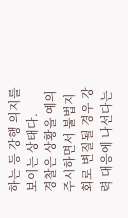하는 등 강행 의지를 보이는 상태다.
경찰은 상황을 예의주시하면서 불법지회로 변질될 경우 강력 대응에 나선다는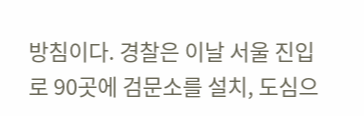방침이다. 경찰은 이날 서울 진입로 90곳에 검문소를 설치, 도심으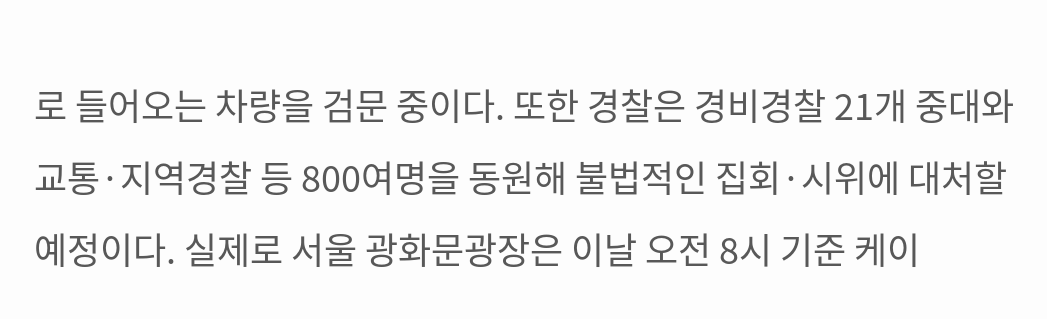로 들어오는 차량을 검문 중이다. 또한 경찰은 경비경찰 21개 중대와 교통·지역경찰 등 800여명을 동원해 불법적인 집회·시위에 대처할 예정이다. 실제로 서울 광화문광장은 이날 오전 8시 기준 케이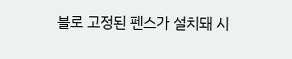블로 고정된 펜스가 설치돼 시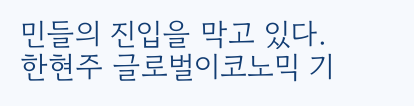민들의 진입을 막고 있다.
한현주 글로벌이코노믹 기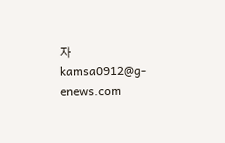자 kamsa0912@g-enews.com